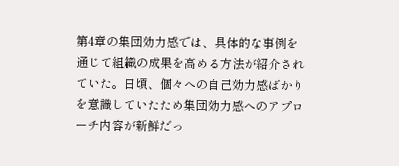第4章の集団効力感では、具体的な事例を通じて組織の成果を高める方法が紹介されていた。日頃、個々への自己効力感ばかりを意識していたため集団効力感へのアプローチ内容が新鮮だっ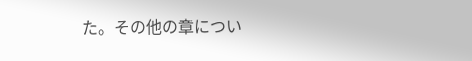た。その他の章につい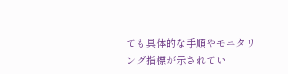ても具体的な手順やモニタリング指標が示されてい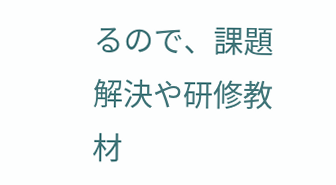るので、課題解決や研修教材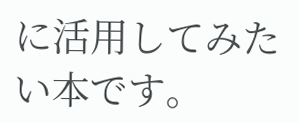に活用してみたい本です。